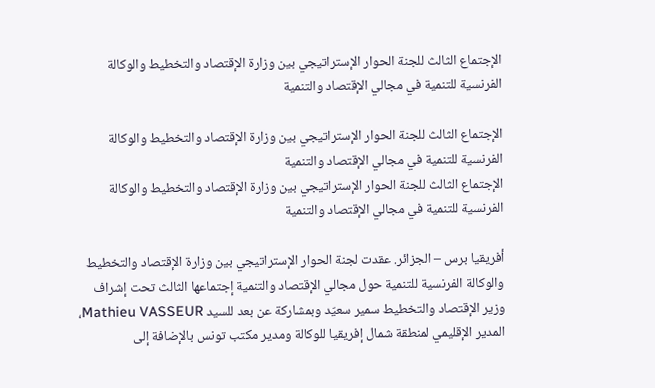الإجتماع الثالث للجنة الحوار الإستراتيجي بين وزارة الإقتصاد والتخطيط والوكالة الفرنسية للتنمية في مجالي الإقتصاد والتنمية

الإجتماع الثالث للجنة الحوار الإستراتيجي بين وزارة الإقتصاد والتخطيط والوكالة الفرنسية للتنمية في مجالي الإقتصاد والتنمية
الإجتماع الثالث للجنة الحوار الإستراتيجي بين وزارة الإقتصاد والتخطيط والوكالة الفرنسية للتنمية في مجالي الإقتصاد والتنمية

أفريقيا برس – الجزائر. عقدت لجنة الحوار الإستراتيجي بين وزارة الإقتصاد والتخطيط والوكالة الفرنسية للتنمية حول مجالي الإقتصاد والتنمية إجتماعها الثالث تحت إشراف وزير الإقتصاد والتخطيط سمير سعيّد وبمشاركة عن بعد للسيد Mathieu VASSEUR، المدير الإقليمي لمنطقة شمال إفريقيا للوكالة ومدير مكتب تونس بالإضافة إلى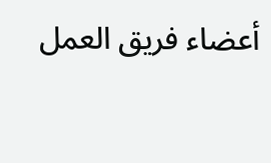أعضاء فريق العمل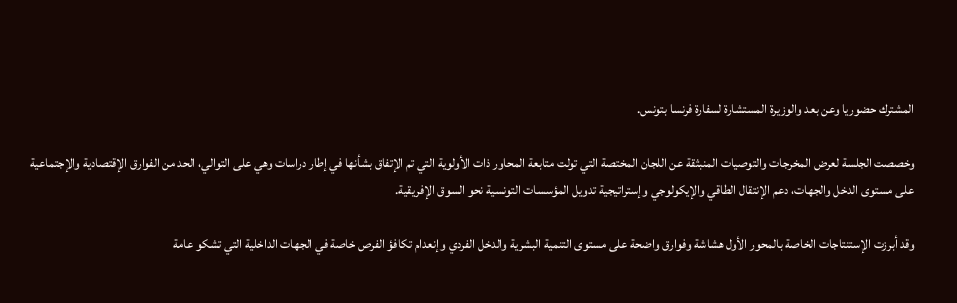المشترك حضوريا وعن بعد والوزيرة المستشارة لسفارة فرنسا بتونس.

وخصصت الجلسة لعرض المخرجات والتوصيات المنبثقة عن اللجان المختصة التي تولت متابعة المحاور ذات الأولوية التي تم الإتفاق بشأنها في إطار دراسات وهي على التوالي، الحد من الفوارق الإقتصادية والإجتماعية على مستوى الدخل والجهات، دعم الإنتقال الطاقي والإيكولوجي وإستراتيجية تدويل المؤسسات التونسية نحو السوق الإفريقية.

وقد أبرزت الإستنتاجات الخاصة بالمحور الأول هشاشة وفوارق واضحة على مستوى التنمية البشرية والدخل الفردي وإنعدام تكافؤ الفرص خاصة في الجهات الداخلية التي تشكو عامة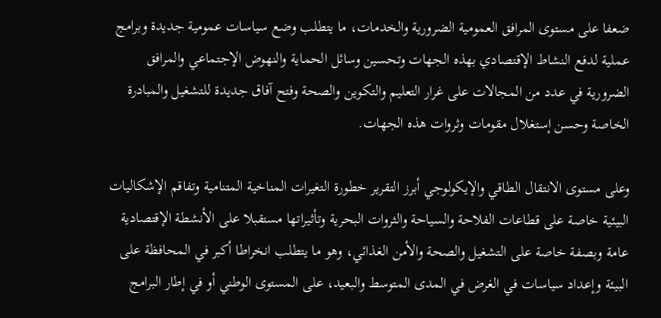ضعفا على مستوى المرافق العمومية الضرورية والخدمات، ما يتطلب وضع سياسات عمومية جديدة وبرامج عملية لدفع النشاط الإقتصادي بهذه الجهات وتحسين وسائل الحماية والنهوض الإجتماعي والمرافق الضرورية في عدد من المجالات على غرار التعليم والتكوين والصحة وفتح آفاق جديدة للتشغيل والمبادرة الخاصة وحسن إستغلال مقومات وثروات هذه الجهات.

وعلى مستوى الانتقال الطاقي والإيكولوجي أبرز التقرير خطورة التغيرات المناخية المتنامية وتفاقم الإشكاليات البيئية خاصة على قطاعات الفلاحة والسياحة والثروات البحرية وتأثيراتها مستقبلا على الأنشطة الإقتصادية عامة وبصفة خاصة على التشغيل والصحة والأمن الغذائي، وهو ما يتطلب انخراطا أكبر في المحافظة على البيئة وإعداد سياسات في الغرض في المدى المتوسط والبعيد، على المستوى الوطني أو في إطار البرامج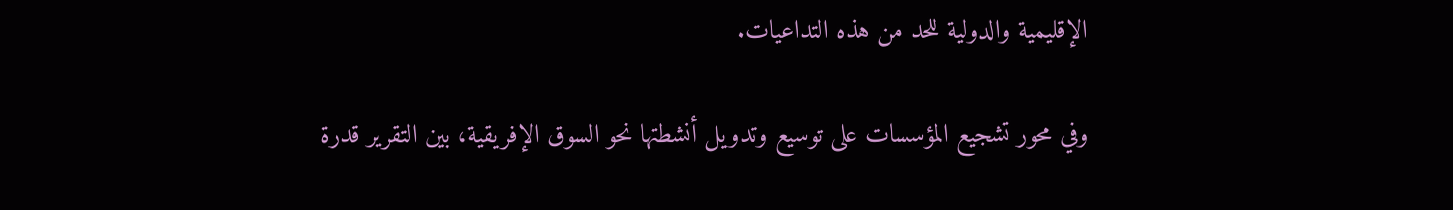الإقليمية والدولية للحد من هذه التداعيات.

وفي محور تشجيع المؤسسات على توسيع وتدويل أنشطتها نحو السوق الإفريقية، بين التقرير قدرة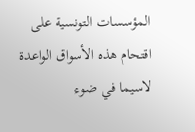المؤسسات التونسية على اقتحام هذه الأسواق الواعدة لاسيما في ضوء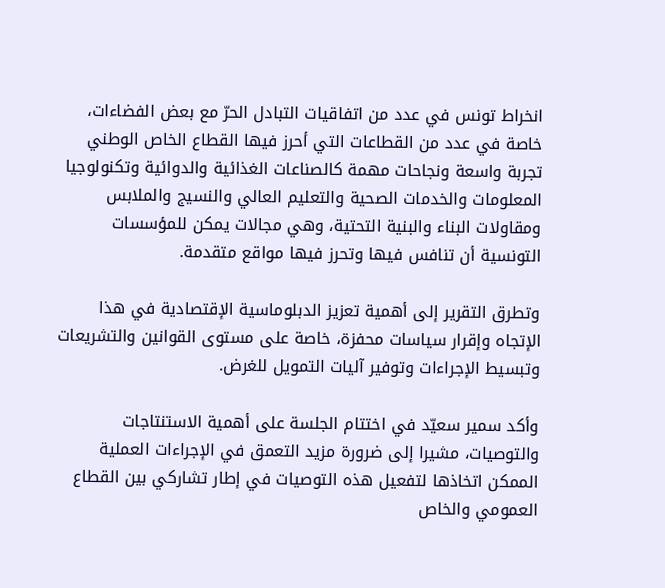انخراط تونس في عدد من اتفاقيات التبادل الحرّ مع بعض الفضاءات، خاصة في عدد من القطاعات التي أحرز فيها القطاع الخاص الوطني تجربة واسعة ونجاحات مهمة كالصناعات الغذائية والدوائية وتكنولوجيا المعلومات والخدمات الصحية والتعليم العالي والنسيج والملابس ومقاولات البناء والبنية التحتية، وهي مجالات يمكن للمؤسسات التونسية أن تنافس فيها وتحرز فيها مواقع متقدمة.

وتطرق التقرير إلى أهمية تعزيز الدبلوماسية الإقتصادية في هذا الإتجاه وإقرار سياسات محفزة، خاصة على مستوى القوانين والتشريعات وتبسيط الإجراءات وتوفير آليات التمويل للغرض.

وأكد سمير سعيّد في اختتام الجلسة على أهمية الاستنتاجات والتوصيات، مشيرا إلى ضرورة مزيد التعمق في الإجراءات العملية الممكن اتخاذها لتفعيل هذه التوصيات في إطار تشاركي بين القطاع العمومي والخاص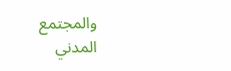والمجتمع المدني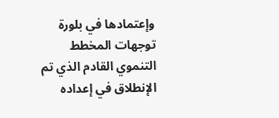وإعتمادها في بلورة توجهات المخطط التنموي القادم الذي تم الإنطلاق في إعداده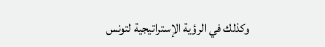وكذلك في الرؤية الإستراتيجية لتونس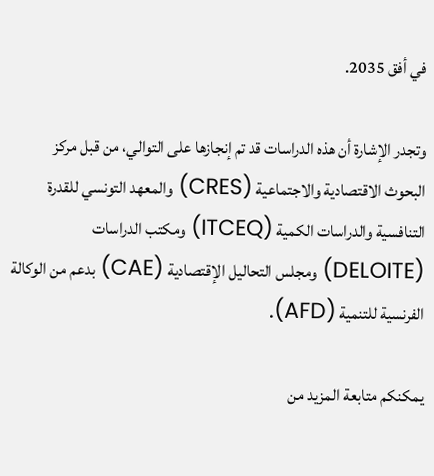في أفق 2035.

وتجدر الإشارة أن هذه الدراسات قد تم إنجازها على التوالي، من قبل مركز البحوث الاقتصادية والاجتماعية (CRES) والمعهد التونسي للقدرة التنافسية والدراسات الكمية (ITCEQ) ومكتب الدراسات (DELOITE) ومجلس التحاليل الإقتصادية (CAE) بدعم من الوكالة الفرنسية للتنمية (AFD).

يمكنكم متابعة المزيد من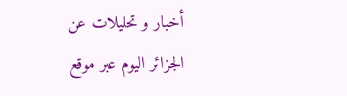أخبار و تحليلات عن الجزائر اليوم عبر موقع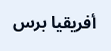أفريقيا برس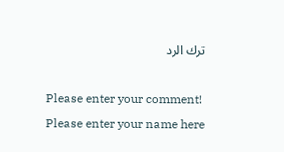ترك الرد

Please enter your comment!
Please enter your name here